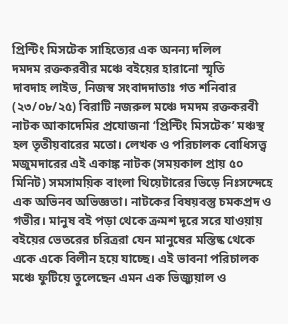প্রিন্টিং মিসটেক সাহিত্যের এক অনন্য দলিল
দমদম রক্তকরবীর মঞ্চে বইয়ের হারানো স্মৃতি
দাবদাহ লাইভ, নিজস্ব সংবাদদাতাঃ গত শনিবার (২৩/০৮/২৫) বিরাটি নজরুল মঞ্চে দমদম রক্তকরবী নাটক আকাদেমির প্রযোজনা ‘প্রিন্টিং মিসটেক’ মঞ্চস্থ হল তৃতীয়বারের মতো। লেখক ও পরিচালক বোধিসত্ত্ব মজুমদারের এই একাঙ্ক নাটক (সময়কাল প্রায় ৫০ মিনিট) সমসাময়িক বাংলা থিয়েটারের ভিড়ে নিঃসন্দেহে এক অভিনব অভিজ্ঞতা। নাটকের বিষয়বস্তু চমকপ্রদ ও গভীর। মানুষ বই পড়া থেকে ক্রমশ দূরে সরে যাওয়ায় বইয়ের ভেতরের চরিত্ররা যেন মানুষের মস্তিষ্ক থেকে একে একে বিলীন হয়ে যাচ্ছে। এই ভাবনা পরিচালক মঞ্চে ফুটিয়ে তুলেছেন এমন এক ভিজ্যুয়াল ও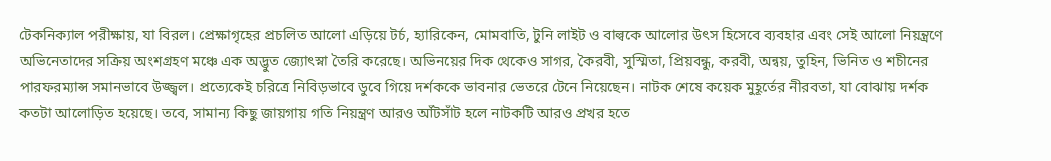টেকনিক্যাল পরীক্ষায়, যা বিরল। প্রেক্ষাগৃহের প্রচলিত আলো এড়িয়ে টর্চ, হ্যারিকেন, মোমবাতি, টুনি লাইট ও বাল্বকে আলোর উৎস হিসেবে ব্যবহার এবং সেই আলো নিয়ন্ত্রণে অভিনেতাদের সক্রিয় অংশগ্রহণ মঞ্চে এক অদ্ভুত জ্যোৎস্না তৈরি করেছে। অভিনয়ের দিক থেকেও সাগর, কৈরবী, সুস্মিতা, প্রিয়বন্ধু, করবী, অন্বয়, তুহিন, ভিনিত ও শচীনের পারফরম্যান্স সমানভাবে উজ্জ্বল। প্রত্যেকেই চরিত্রে নিবিড়ভাবে ডুবে গিয়ে দর্শককে ভাবনার ভেতরে টেনে নিয়েছেন। নাটক শেষে কয়েক মুহূর্তের নীরবতা, যা বোঝায় দর্শক কতটা আলোড়িত হয়েছে। তবে, সামান্য কিছু জায়গায় গতি নিয়ন্ত্রণ আরও আঁটসাঁট হলে নাটকটি আরও প্রখর হতে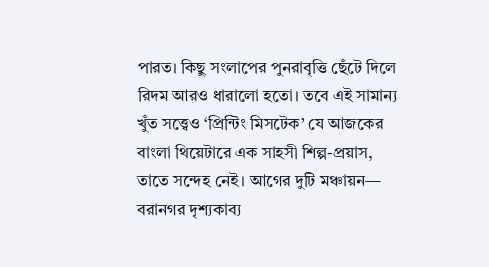পারত। কিছু সংলাপের পুনরাবৃত্তি ছেঁটে দিলে রিদম আরও ধারালো হতো। তবে এই সামান্য খুঁত সত্ত্বেও ‘প্রিন্টিং মিসটেক’ যে আজকের বাংলা থিয়েটারে এক সাহসী শিল্প-প্রয়াস, তাতে সন্দেহ নেই। আগের দুটি মঞ্চায়ন— বরানগর দৃশ্যকাব্য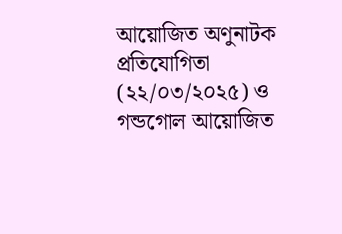আয়োজিত অণুনাটক প্রতিযোগিতা (২২/০৩/২০২৫) ও গন্ডগোল আয়োজিত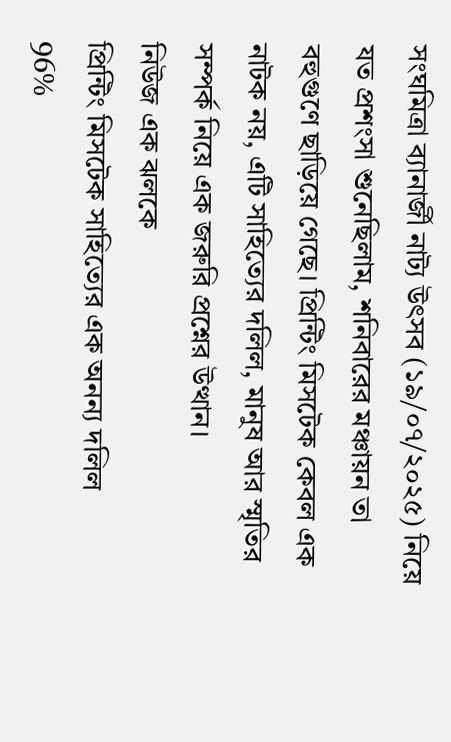সংঘমিত্রা ব্যানার্জী নাট্য উৎসব (১৯/০৭/২০২৫) নিয়ে যত প্রশংসা শুনেছিলাম, শনিবারের মঞ্চায়ন তা বহুগুণে ছাড়িয়ে গেছে। প্রিন্টিং মিসটেক কেবল এক নাটক নয়, এটি সাহিত্যের দলিল, মানুষ আর স্মৃতির সম্পর্ক নিয়ে এক জরুরি প্রশ্নের উত্থান।
নিউজ এক ঝলকে
প্রিন্টিং মিসটেক সাহিত্যের এক অনন্য দলিল
96%